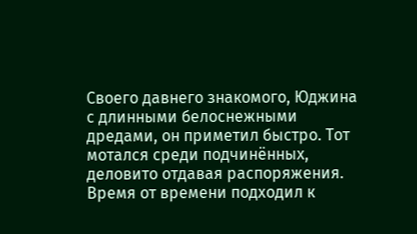Своего давнего знакомого, Юджина с длинными белоснежными дредами, он приметил быстро. Тот мотался среди подчинённых, деловито отдавая распоряжения. Время от времени подходил к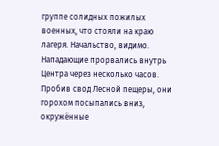группе солидных пожилых военных, что стояли на краю лагеря. Начальство, видимо.
Нападающие прорвались внутрь Центра через несколько часов. Пробив свод Лесной пещеры, они горохом посыпались вниз, окружённые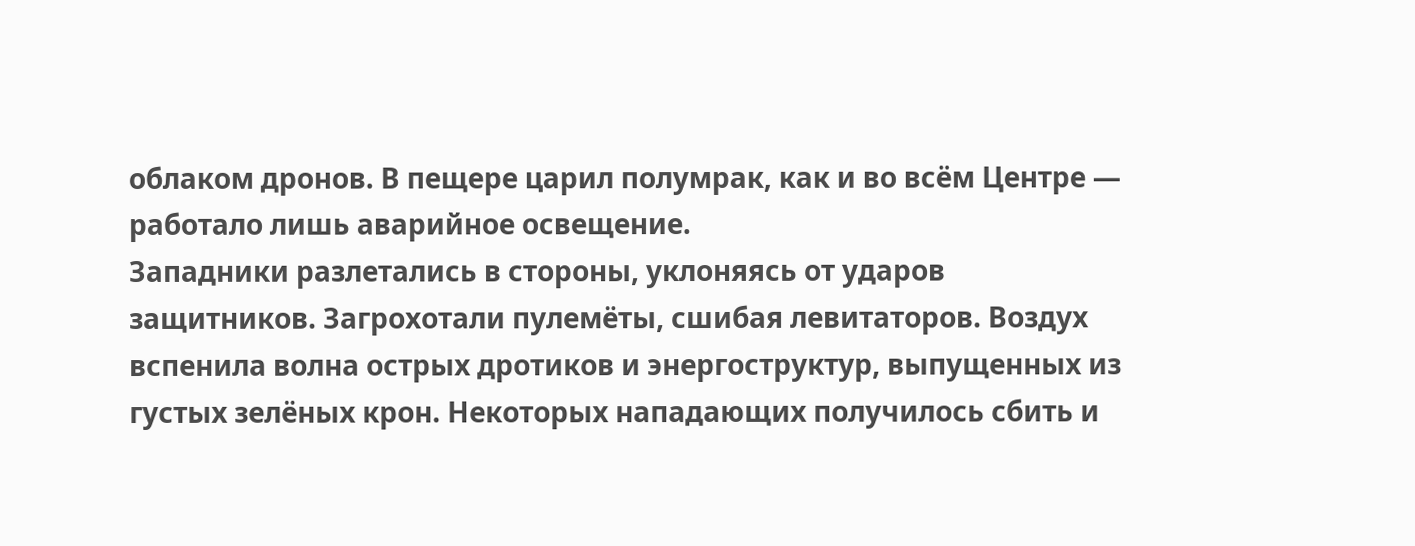облаком дронов. В пещере царил полумрак, как и во всём Центре — работало лишь аварийное освещение.
Западники разлетались в стороны, уклоняясь от ударов защитников. Загрохотали пулемёты, сшибая левитаторов. Воздух вспенила волна острых дротиков и энергоструктур, выпущенных из густых зелёных крон. Некоторых нападающих получилось сбить и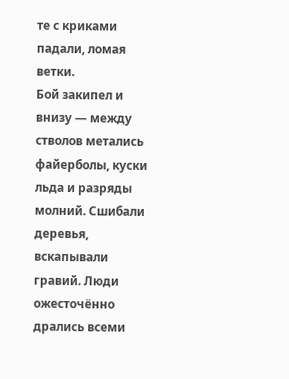те с криками падали, ломая ветки.
Бой закипел и внизу — между стволов метались файерболы, куски льда и разряды молний. Сшибали деревья, вскапывали гравий. Люди ожесточённо дрались всеми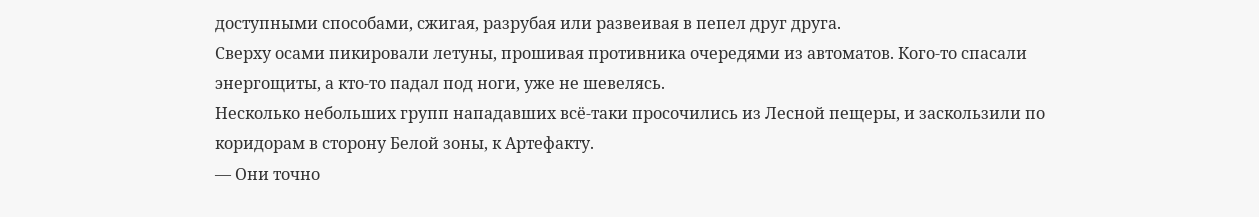доступными способами, сжигая, разрубая или развеивая в пепел друг друга.
Сверху осами пикировали летуны, прошивая противника очередями из автоматов. Кого-то спасали энергощиты, а кто-то падал под ноги, уже не шевелясь.
Несколько небольших групп нападавших всё-таки просочились из Лесной пещеры, и заскользили по коридорам в сторону Белой зоны, к Артефакту.
— Они точно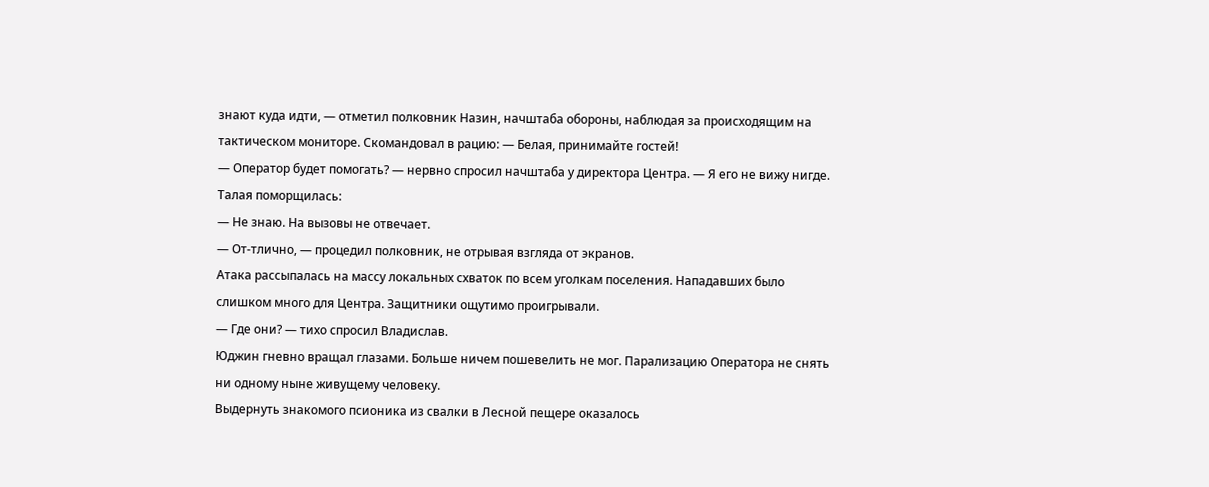знают куда идти, — отметил полковник Назин, начштаба обороны, наблюдая за происходящим на тактическом мониторе. Скомандовал в рацию: — Белая, принимайте гостей!
— Оператор будет помогать? — нервно спросил начштаба у директора Центра. — Я его не вижу нигде.
Талая поморщилась:
— Не знаю. На вызовы не отвечает.
— От-тлично, — процедил полковник, не отрывая взгляда от экранов.
Атака рассыпалась на массу локальных схваток по всем уголкам поселения. Нападавших было слишком много для Центра. Защитники ощутимо проигрывали.
— Где они? — тихо спросил Владислав.
Юджин гневно вращал глазами. Больше ничем пошевелить не мог. Парализацию Оператора не снять ни одному ныне живущему человеку.
Выдернуть знакомого псионика из свалки в Лесной пещере оказалось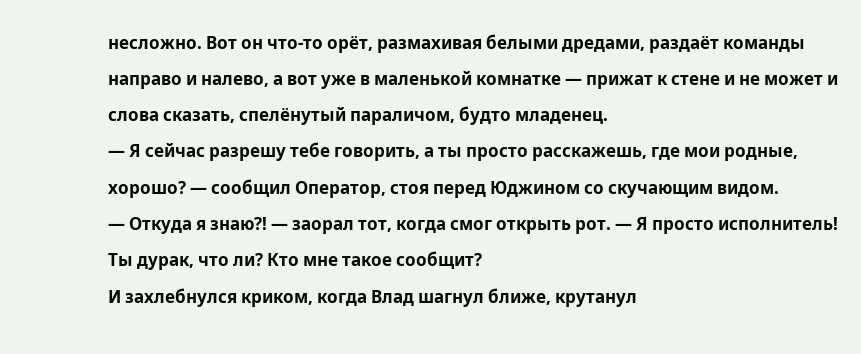несложно. Вот он что-то орёт, размахивая белыми дредами, раздаёт команды направо и налево, а вот уже в маленькой комнатке — прижат к стене и не может и слова сказать, спелёнутый параличом, будто младенец.
— Я сейчас разрешу тебе говорить, а ты просто расскажешь, где мои родные, хорошо? — сообщил Оператор, стоя перед Юджином со скучающим видом.
— Откуда я знаю?! — заорал тот, когда смог открыть рот. — Я просто исполнитель! Ты дурак, что ли? Кто мне такое сообщит?
И захлебнулся криком, когда Влад шагнул ближе, крутанул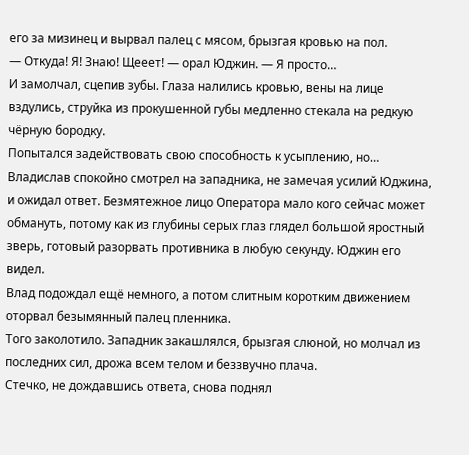его за мизинец и вырвал палец с мясом, брызгая кровью на пол.
— Откуда! Я! Знаю! Щееет! — орал Юджин. — Я просто…
И замолчал, сцепив зубы. Глаза налились кровью, вены на лице вздулись, струйка из прокушенной губы медленно стекала на редкую чёрную бородку.
Попытался задействовать свою способность к усыплению, но… Владислав спокойно смотрел на западника, не замечая усилий Юджина, и ожидал ответ. Безмятежное лицо Оператора мало кого сейчас может обмануть, потому как из глубины серых глаз глядел большой яростный зверь, готовый разорвать противника в любую секунду. Юджин его видел.
Влад подождал ещё немного, а потом слитным коротким движением оторвал безымянный палец пленника.
Того заколотило. Западник закашлялся, брызгая слюной, но молчал из последних сил, дрожа всем телом и беззвучно плача.
Стечко, не дождавшись ответа, снова поднял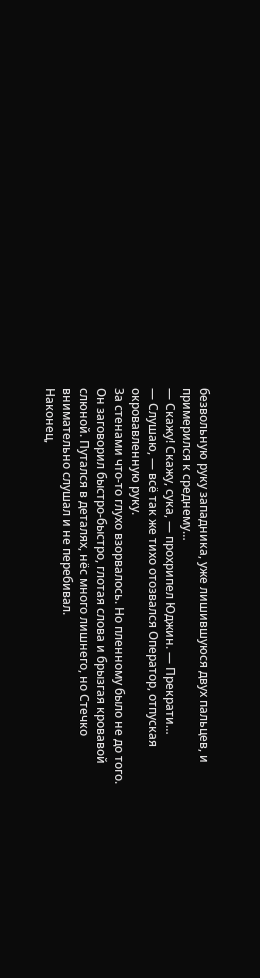безвольную руку западника, уже лишившуюся двух пальцев, и примерился к среднему…
— Скажу! Скажу, сука, — прохрипел Юджин. — Прекрати…
— Слушаю, — всё так же тихо отозвался Оператор, отпуская окровавленную руку.
За стенами что-то глухо взорвалось. Но пленному было не до того. Он заговорил быстро-быстро, глотая слова и брызгая кровавой слюной. Путался в деталях, нёс много лишнего, но Стечко внимательно слушал и не перебивал.
Наконец,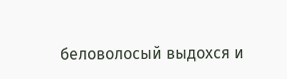беловолосый выдохся и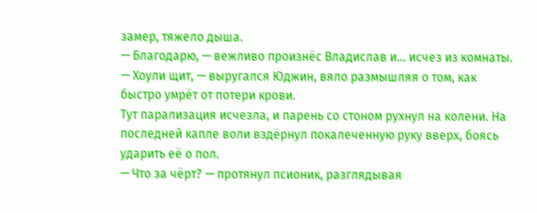замер, тяжело дыша.
— Благодарю, — вежливо произнёс Владислав и… исчез из комнаты.
— Хоули щит, — выругался Юджин, вяло размышляя о том, как быстро умрёт от потери крови.
Тут парализация исчезла, и парень со стоном рухнул на колени. На последней капле воли вздёрнул покалеченную руку вверх, боясь ударить её о пол.
— Что за чёрт? — протянул псионик, разглядывая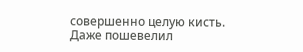совершенно целую кисть. Даже пошевелил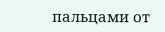пальцами от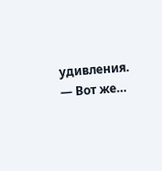удивления. — Вот же…